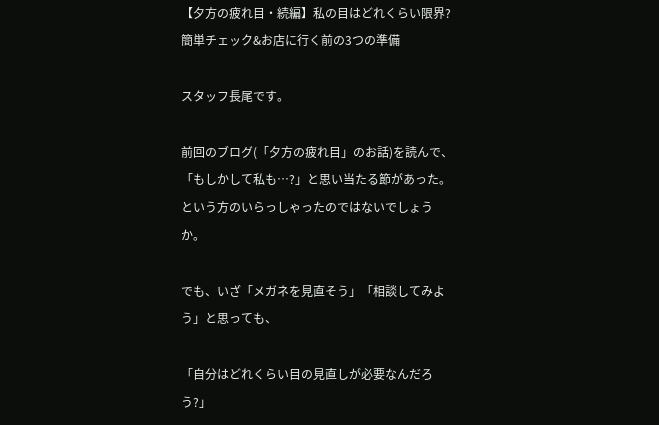【夕方の疲れ目・続編】私の目はどれくらい限界?簡単チェック&お店に行く前の3つの準備

スタッフ長尾です。

前回のブログ(「夕方の疲れ目」のお話)を読んで、「もしかして私も…?」と思い当たる節があった。という方のいらっしゃったのではないでしょうか。

でも、いざ「メガネを見直そう」「相談してみよう」と思っても、

「自分はどれくらい目の見直しが必要なんだろう?」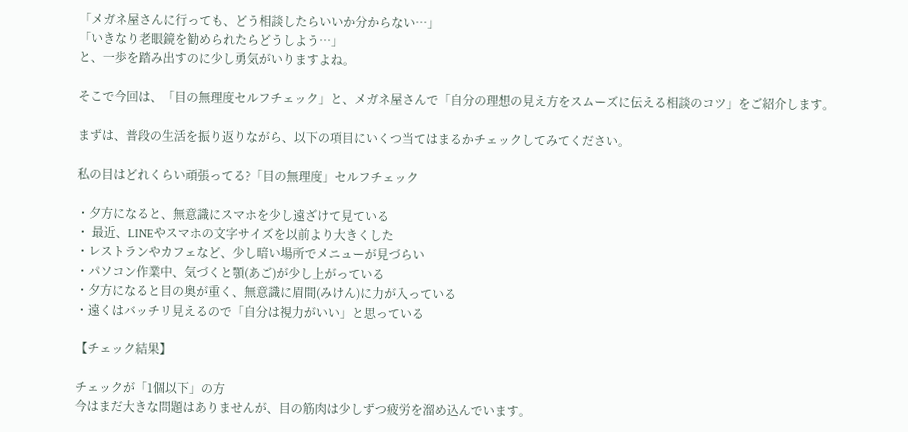「メガネ屋さんに行っても、どう相談したらいいか分からない…」
「いきなり老眼鏡を勧められたらどうしよう…」
と、一歩を踏み出すのに少し勇気がいりますよね。

そこで今回は、「目の無理度セルフチェック」と、メガネ屋さんで「自分の理想の見え方をスムーズに伝える相談のコツ」をご紹介します。

まずは、普段の生活を振り返りながら、以下の項目にいくつ当てはまるかチェックしてみてください。

私の目はどれくらい頑張ってる?「目の無理度」セルフチェック

・夕方になると、無意識にスマホを少し遠ざけて見ている
・ 最近、LINEやスマホの文字サイズを以前より大きくした
・レストランやカフェなど、少し暗い場所でメニューが見づらい
・パソコン作業中、気づくと顎(あご)が少し上がっている
・夕方になると目の奥が重く、無意識に眉間(みけん)に力が入っている
・遠くはバッチリ見えるので「自分は視力がいい」と思っている

【チェック結果】

チェックが「1個以下」の方
今はまだ大きな問題はありませんが、目の筋肉は少しずつ疲労を溜め込んでいます。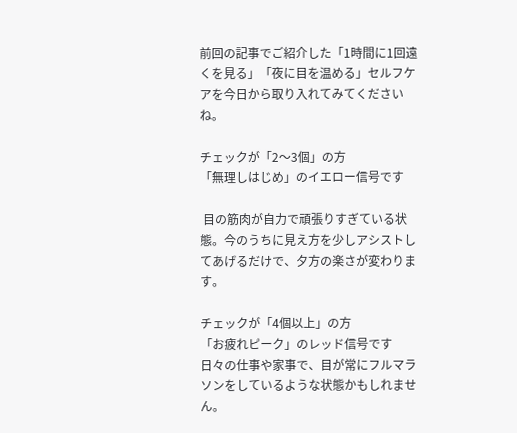前回の記事でご紹介した「1時間に1回遠くを見る」「夜に目を温める」セルフケアを今日から取り入れてみてくださいね。

チェックが「2〜3個」の方
「無理しはじめ」のイエロー信号です

 目の筋肉が自力で頑張りすぎている状態。今のうちに見え方を少しアシストしてあげるだけで、夕方の楽さが変わります。

チェックが「4個以上」の方
「お疲れピーク」のレッド信号です
日々の仕事や家事で、目が常にフルマラソンをしているような状態かもしれません。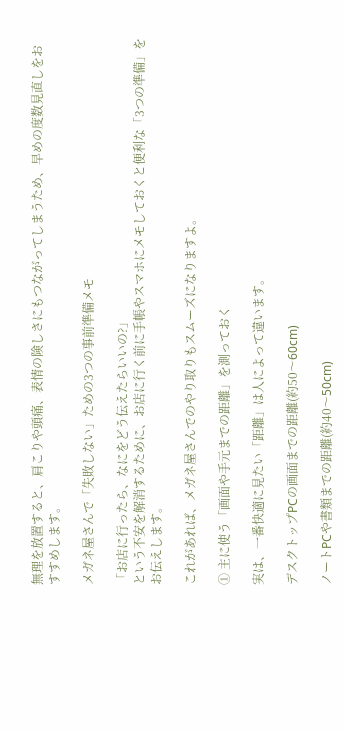無理を放置すると、肩こりや頭痛、表情の険しさにもつながってしまうため、早めの度数見直しをおすすめします。

メガネ屋さんで「失敗しない」ための3つの事前準備メモ

「お店に行ったら、なにをどう伝えたらいいの?」
という不安を解消するために、お店に行く前に手帳やスマホにメモしておくと便利な「3つの準備」をお伝えします。

これがあれば、メガネ屋さんでのやり取りもスムーズになりますよ。

① 主に使う「画面や手元までの距離」を測っておく

実は、一番快適に見たい「距離」は人によって違います。

デスクトップPCの画面までの距離(約50〜60cm)

ノートPCや書類までの距離(約40〜50cm)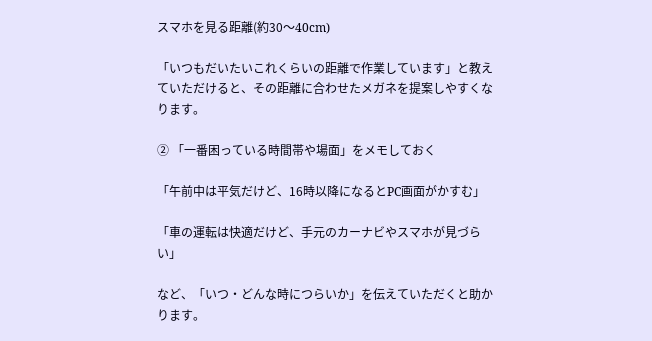スマホを見る距離(約30〜40cm)

「いつもだいたいこれくらいの距離で作業しています」と教えていただけると、その距離に合わせたメガネを提案しやすくなります。

② 「一番困っている時間帯や場面」をメモしておく

「午前中は平気だけど、16時以降になるとPC画面がかすむ」

「車の運転は快適だけど、手元のカーナビやスマホが見づらい」

など、「いつ・どんな時につらいか」を伝えていただくと助かります。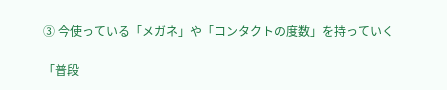③ 今使っている「メガネ」や「コンタクトの度数」を持っていく

「普段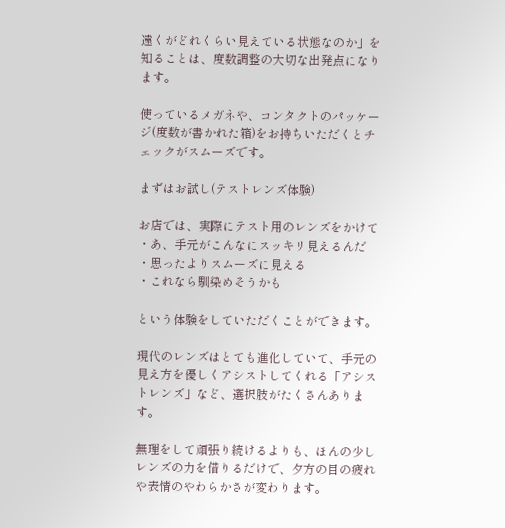遠くがどれくらい見えている状態なのか」を知ることは、度数調整の大切な出発点になります。

使っているメガネや、コンタクトのパッケージ(度数が書かれた箱)をお持ちいただくとチェックがスムーズです。

まずはお試し(テストレンズ体験)

お店では、実際にテスト用のレンズをかけて
・あ、手元がこんなにスッキリ見えるんだ
・思ったよりスムーズに見える
・これなら馴染めそうかも

という体験をしていただくことができます。

現代のレンズはとても進化していて、手元の見え方を優しくアシストしてくれる「アシストレンズ」など、選択肢がたくさんあります。

無理をして頑張り続けるよりも、ほんの少しレンズの力を借りるだけで、夕方の目の疲れや表情のやわらかさが変わります。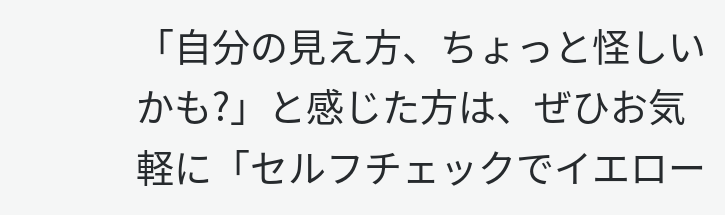「自分の見え方、ちょっと怪しいかも?」と感じた方は、ぜひお気軽に「セルフチェックでイエロー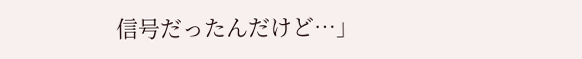信号だったんだけど…」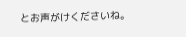とお声がけくださいね。